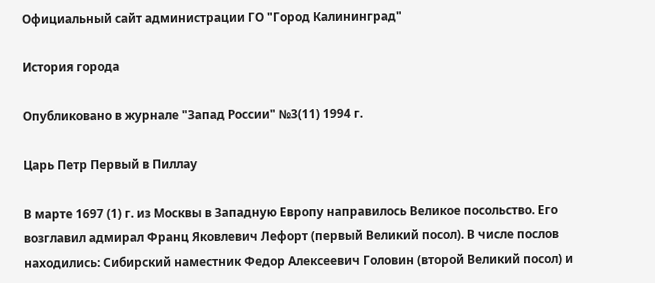Официальный сайт администрации ГО "Город Калининград"

История города

Опубликовано в журнале "Запад России" №3(11) 1994 г.

Царь Петр Первый в Пиллау

В марте 1697 (1) г. из Москвы в Западную Европу направилось Великое посольство. Его возглавил адмирал Франц Яковлевич Лефорт (первый Великий посол). В числе послов находились: Сибирский наместник Федор Алексеевич Головин (второй Великий посол) и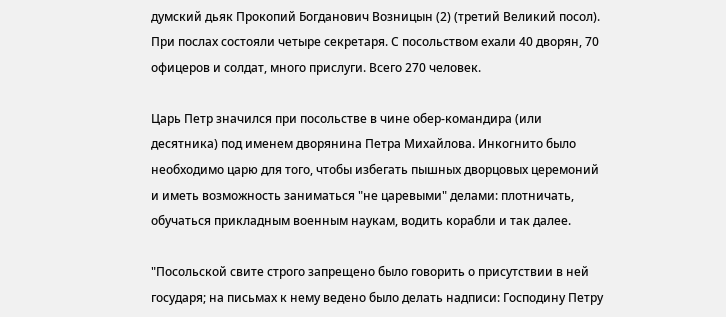думский дьяк Прокопий Богданович Возницын (2) (третий Великий посол). При послах состояли четыре секретаря. С посольством ехали 40 дворян, 70 офицеров и солдат, много прислуги. Всего 270 человек.

Царь Петр значился при посольстве в чине обер-командира (или десятника) под именем дворянина Петра Михайлова. Инкогнито было необходимо царю для того, чтобы избегать пышных дворцовых церемоний и иметь возможность заниматься "не царевыми" делами: плотничать, обучаться прикладным военным наукам, водить корабли и так далее.

"Посольской свите строго запрещено было говорить о присутствии в ней государя; на письмах к нему ведено было делать надписи: Господину Петру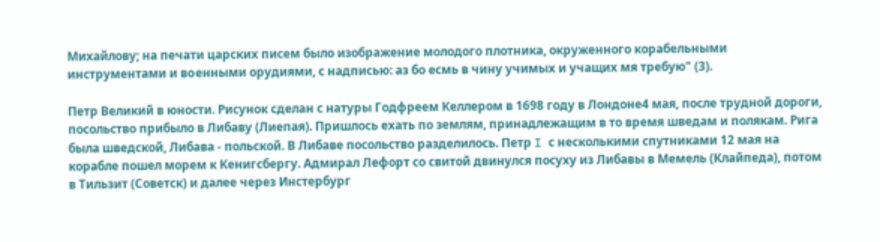Михайлову; на печати царских писем было изображение молодого плотника, окруженного корабельными инструментами и вoeнными орудиями, с надписью: аз бо есмь в чину учимых и учащих мя требую" (3).

Петр Великий в юности. Рисунок сделан с натуры Годфреем Келлером в 1698 году в Лондоне4 мая, после трудной дороги, посольство прибыло в Либаву (Лиепая). Пришлось ехать по землям, принадлежащим в то время шведам и полякам. Рига была шведской, Либава - польской. В Либаве посольство разделилось. Петр I с несколькими спутниками 12 мая на корабле пошел морем к Кенигсбергу. Адмирал Лефорт со свитой двинулся посуху из Либавы в Мемель (Клайпеда), потом в Тильзит (Советск) и далее через Инстербург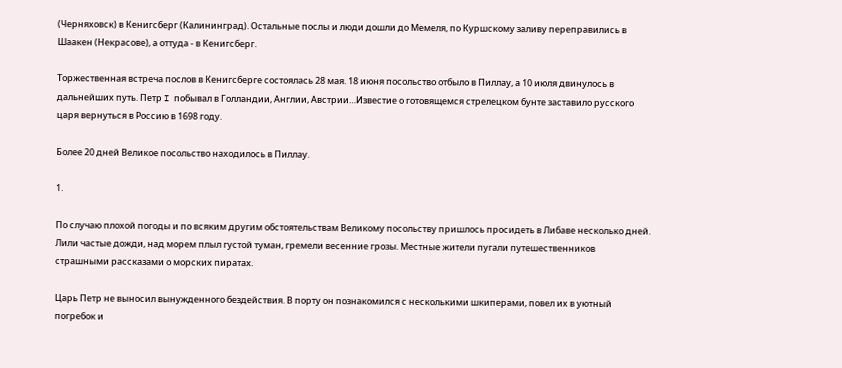(Черняховск) в Кенигсберг (Калининград). Остальные послы и люди дошли до Мемеля, по Куршскому заливу переправились в Шаакен (Некрасове), а оттуда - в Кенигсберг.

Торжественная встреча послов в Кенигсберге состоялась 28 мая. 18 июня посольство отбыло в Пиллау, а 10 июля двинулось в дальнейших путь. Петр I побывал в Голландии, Англии, Австрии…Известие о готовящемся стрелецком бунте заставило русского царя вернуться в Россию в 1698 году.

Более 20 дней Великое посольство находилось в Пиллау.

1.

По случаю плохой погоды и по всяким другим обстоятельствам Великому посольству пришлось просидеть в Либаве несколько дней. Лили частые дожди, над морем плыл густой туман, гремели весенние грозы. Местные жители пугали путешественников страшными рассказами о морских пиратах.

Царь Петр не выносил вынужденного бездействия. В порту он познакомился с несколькими шкиперами, повел их в уютный погребок и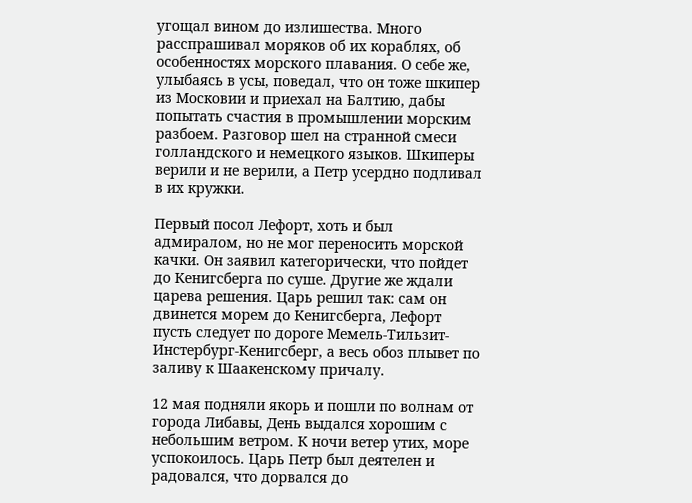угощал вином до излишества. Много расспрашивал моряков об их кораблях, об особенностях морского плавания. О себе же, улыбаясь в усы, поведал, что он тоже шкипер из Московии и приехал на Балтию, дабы попытать счастия в промышлении морским разбоем. Разговор шел на странной смеси голландского и немецкого языков. Шкиперы верили и не верили, а Петр усердно подливал в их кружки.

Первый посол Лефорт, хоть и был адмиралом, но не мог переносить морской качки. Он заявил категорически, что пойдет до Кенигсберга по суше. Другие же ждали царева решения. Царь решил так: сам он двинется морем до Кенигсберга, Лефорт пусть следует по дороге Мемель-Тильзит-Инстербург-Кенигсберг, а весь обоз плывет по заливу к Шаакенскому причалу.

12 мая подняли якорь и пошли по волнам от города Либавы, День выдался хорошим с небольшим ветром. К ночи ветер утих, море успокоилось. Царь Петр был деятелен и радовался, что дорвался до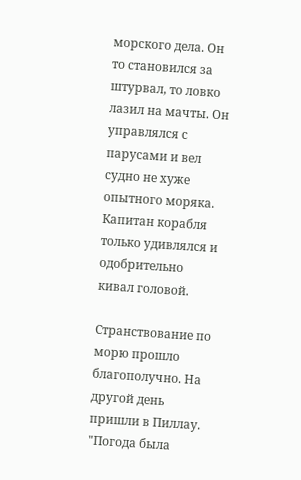морского дела. Он то становился за штурвал, то ловко лазил на мачты. Он управлялся с парусами и вел судно не хуже опытного моряка. Капитан корабля только удивлялся и одобрительно кивал головой.

Странствование по морю прошло благополучно. На другой день пришли в Пиллау. "Погода была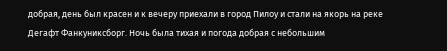добрая, день был красен и к вечеру приехали в город Пилоу и стали на якорь на реке Дегафт Фанкуниксборг. Ночь была тихая и погода добрая с небольшим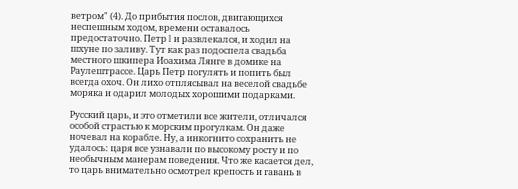ветром" (4). До прибытия послов, двигающихся неспешным ходом, времени оставалось предостаточно. Петр I и развлекался, и ходил на шхуне по заливу. Тут как раз подоспела свадьба местного шкипера Иоахима Лянге в домике на Раулештрассе. Царь Петр погулять и попить был всегда охоч. Он лихо отплясывал на веселой свадьбе моряка и одарил молодых хорошими подарками.

Русский царь, и это отметили все жители, отличался особой страстью к морским прогулкам. Он даже ночевал на корабле. Ну, а инкогнито сохранить не удалось: царя все узнавали по высокому росту и по необычным манерам поведения. Что же касается дел, то царь внимательно осмотрел крепость и гавань в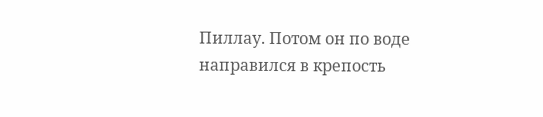Пиллау. Потом он по воде направился в крепость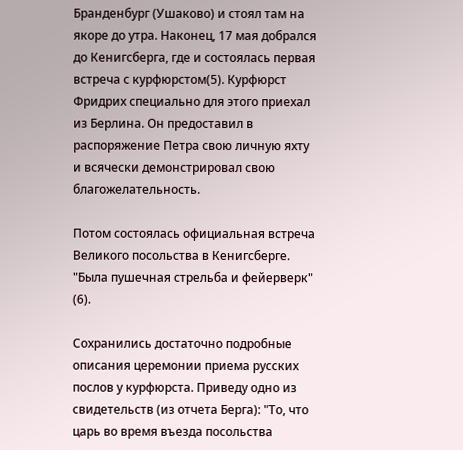Бранденбург (Ушаково) и стоял там на якоре до утра. Наконец, 17 мая добрался до Кенигсберга, где и состоялась первая встреча с курфюрстом(5). Курфюрст Фридрих специально для этого приехал из Берлина. Он предоставил в распоряжение Петра свою личную яхту и всячески демонстрировал свою благожелательность.

Потом состоялась официальная встреча Великого посольства в Кенигсберге. "Была пушечная стрельба и фейерверк" (6).

Сохранились достаточно подробные описания церемонии приема русских послов у курфюрста. Приведу одно из свидетельств (из отчета Берга): "То, что царь во время въезда посольства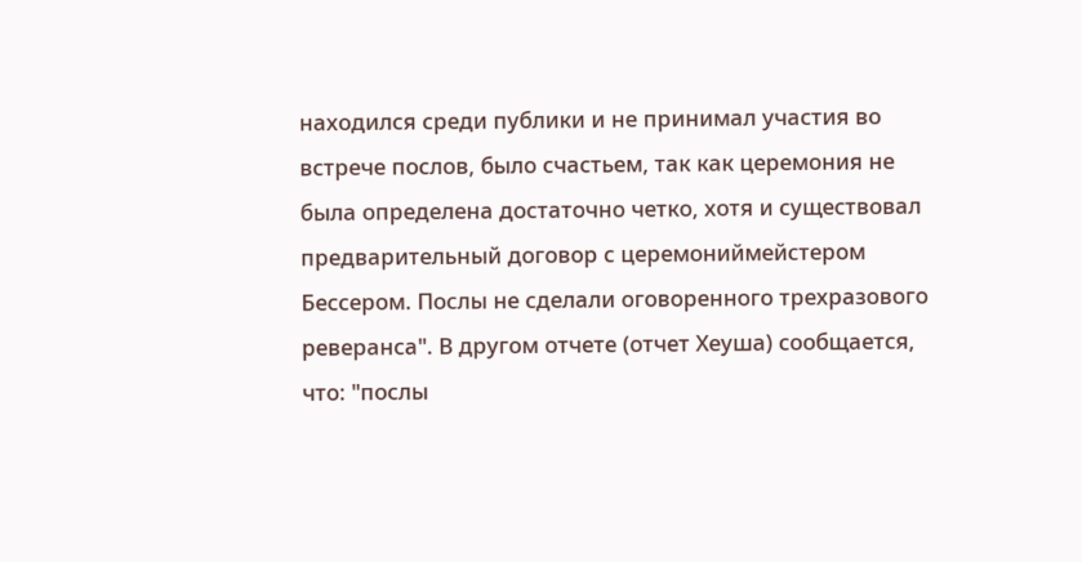находился среди публики и не принимал участия во встрече послов, было счастьем, так как церемония не была определена достаточно четко, хотя и существовал предварительный договор с церемониймейстером Бессером. Послы не сделали оговоренного трехразового реверанса". В другом отчете (отчет Хеуша) сообщается, что: "послы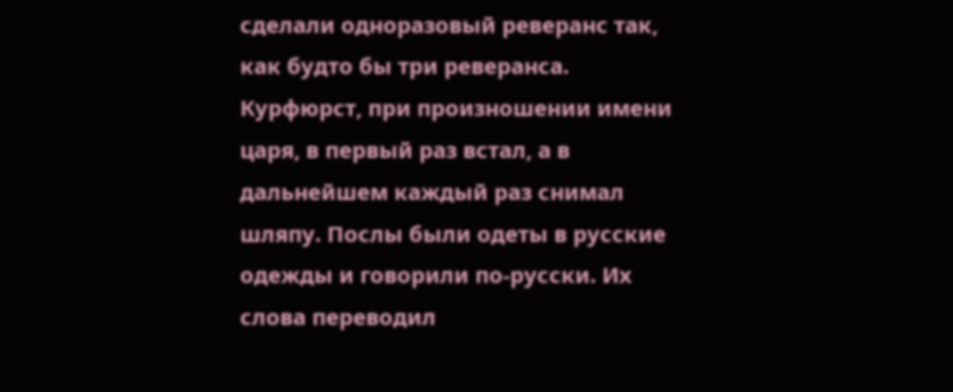сделали одноразовый реверанс так, как будто бы три реверанса. Курфюрст, при произношении имени царя, в первый раз встал, а в дальнейшем каждый раз снимал шляпу. Послы были одеты в русские одежды и говорили по-русски. Их слова переводил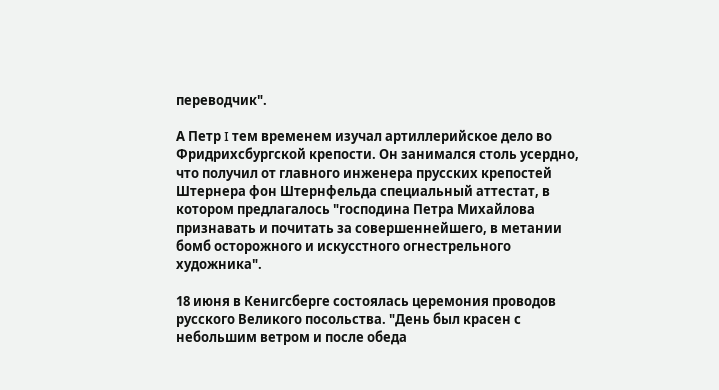переводчик".

А Петр I тем временем изучал артиллерийское дело во Фридрихсбургской крепости. Он занимался столь усердно, что получил от главного инженера прусских крепостей Штернера фон Штернфельда специальный аттестат, в котором предлагалось "господина Петра Михайлова признавать и почитать за совершеннейшего, в метании бомб осторожного и искусстного огнестрельного художника".

18 июня в Кенигсберге состоялась церемония проводов русского Великого посольства. "День был красен с небольшим ветром и после обеда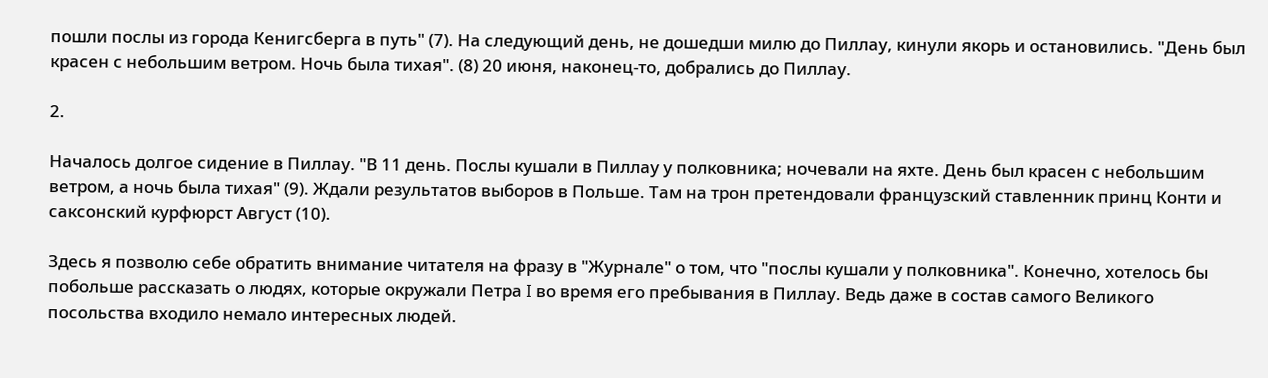пошли послы из города Кенигсберга в путь" (7). На следующий день, не дошедши милю до Пиллау, кинули якорь и остановились. "День был красен с небольшим ветром. Ночь была тихая". (8) 20 июня, наконец-то, добрались до Пиллау.

2.

Началось долгое сидение в Пиллау. "В 11 день. Послы кушали в Пиллау у полковника; ночевали на яхте. День был красен с небольшим ветром, а ночь была тихая" (9). Ждали результатов выборов в Польше. Там на трон претендовали французский ставленник принц Конти и саксонский курфюрст Август (10).

Здесь я позволю себе обратить внимание читателя на фразу в "Журнале" о том, что "послы кушали у полковника". Конечно, хотелось бы побольше рассказать о людях, которые окружали Петра I во время его пребывания в Пиллау. Ведь даже в состав самого Великого посольства входило немало интересных людей.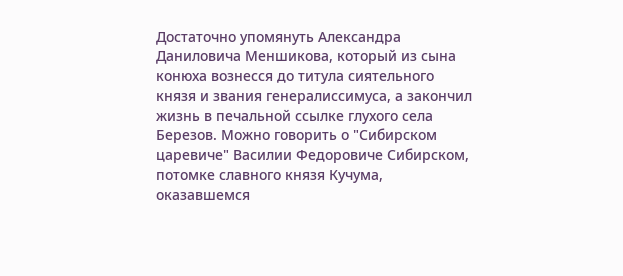Достаточно упомянуть Александра Даниловича Меншикова, который из сына конюха вознесся до титула сиятельного князя и звания генералиссимуса, а закончил жизнь в печальной ссылке глухого села Березов. Можно говорить о "Сибирском царевиче" Василии Федоровиче Сибирском, потомке славного князя Кучума, оказавшемся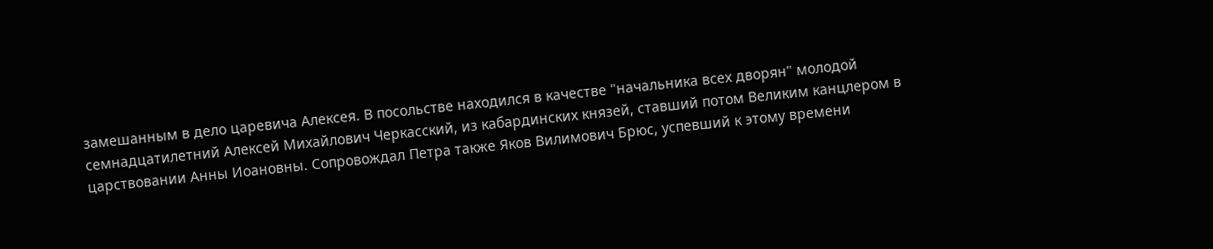замешанным в дело царевича Алексея. В посольстве находился в качестве "начальника всех дворян" молодой семнадцатилетний Алексей Михайлович Черкасский, из кабардинских князей, ставший потом Великим канцлером в царствовании Анны Иоановны. Сопровождал Петра также Яков Вилимович Брюс, успевший к этому времени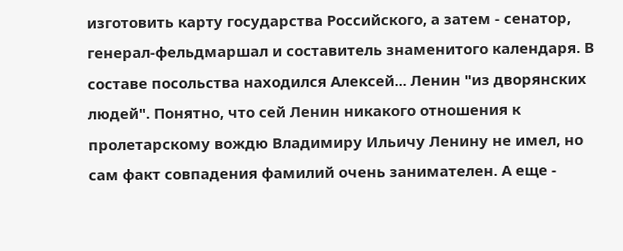изготовить карту государства Российского, а затем - сенатор, генерал-фельдмаршал и составитель знаменитого календаря. В составе посольства находился Алексей... Ленин "из дворянских людей". Понятно, что сей Ленин никакого отношения к пролетарскому вождю Владимиру Ильичу Ленину не имел, но сам факт совпадения фамилий очень занимателен. А еще -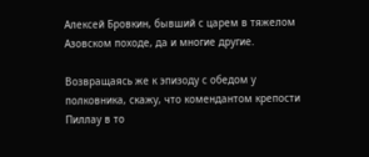Алексей Бровкин, бывший с царем в тяжелом Азовском походе, да и многие другие.

Возвращаясь же к эпизоду с обедом у полковника, скажу, что комендантом крепости Пиллау в то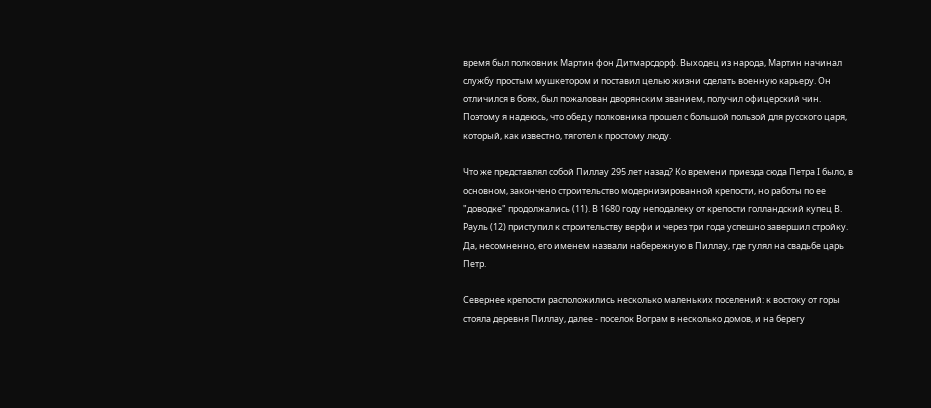время был полковник Мартин фон Дитмарсдорф. Выходец из народа, Мартин начинал службу простым мушкетором и поставил целью жизни сделать военную карьеру. Он отличился в боях, был пожалован дворянским званием, получил офицерский чин. Поэтому я надеюсь, что обед у полковника прошел с большой пользой для русского царя, который, как известно, тяготел к простому люду.

Что же представлял собой Пиллау 295 лет назад? Ко времени приезда сюда Петра I было, в основном, закончено строительство модернизированной крепости, но работы по ее "доводке" продолжались (11). В 1680 году неподалеку от крепости голландский купец В. Рауль (12) приступил к строительству верфи и через три года успешно завершил стройку. Да, несомненно, его именем назвали набережную в Пиллау, где гулял на свадьбе царь Петр.

Севернее крепости расположились несколько маленьких поселений: к востоку от горы стояла деревня Пиллау, далее - поселок Вограм в несколько домов, и на берегу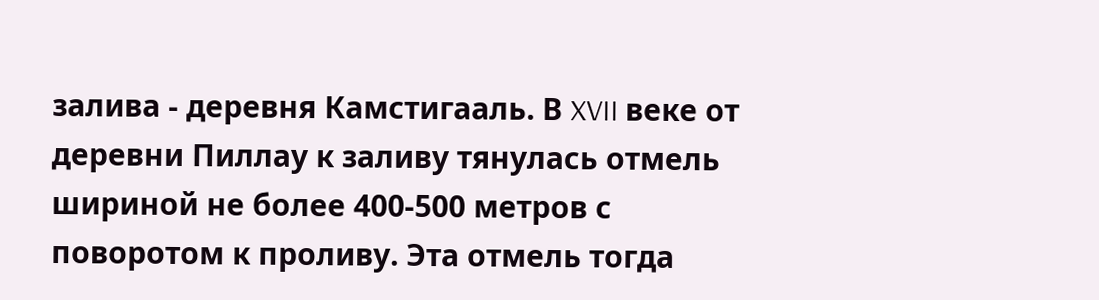залива - деревня Камстигааль. В XVII веке от деревни Пиллау к заливу тянулась отмель шириной не более 400-500 метров с поворотом к проливу. Эта отмель тогда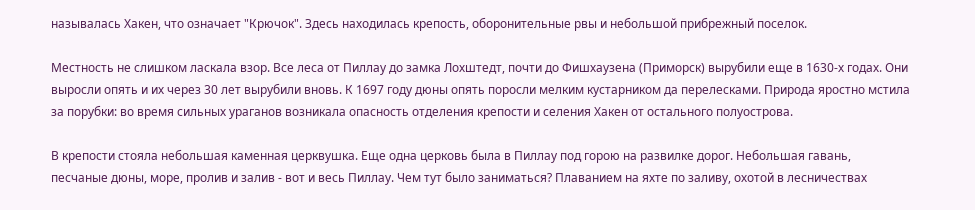называлась Хакен, что означает "Крючок". Здесь находилась крепость, оборонительные рвы и небольшой прибрежный поселок.

Местность не слишком ласкала взор. Все леса от Пиллау до замка Лохштедт, почти до Фишхаузена (Приморск) вырубили еще в 1630-х годах. Они выросли опять и их через 30 лет вырубили вновь. К 1697 году дюны опять поросли мелким кустарником да перелесками. Природа яростно мстила за порубки: во время сильных ураганов возникала опасность отделения крепости и селения Хакен от остального полуострова.

В крепости стояла небольшая каменная церквушка. Еще одна церковь была в Пиллау под горою на развилке дорог. Небольшая гавань, песчаные дюны, море, пролив и залив - вот и весь Пиллау. Чем тут было заниматься? Плаванием на яхте по заливу, охотой в лесничествах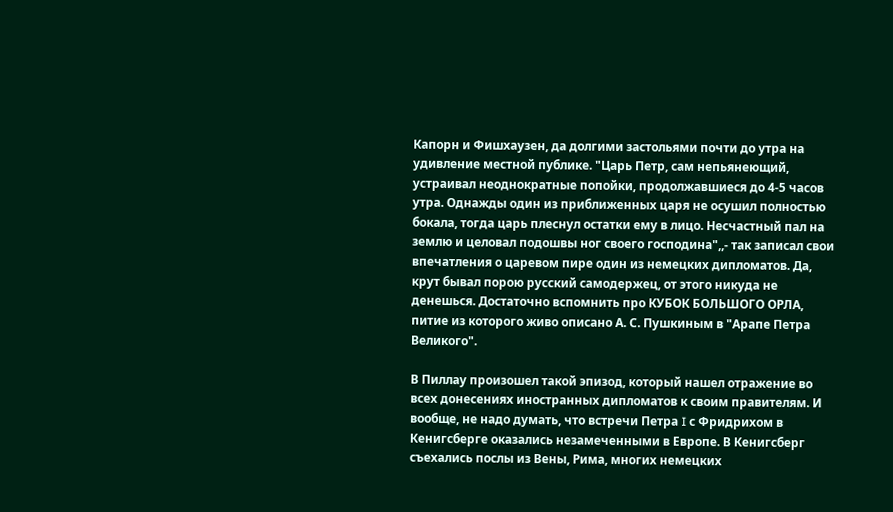Капорн и Фишхаузен, да долгими застольями почти до утра на удивление местной публике. "Царь Петр, сам непьянеющий, устраивал неоднократные попойки, продолжавшиеся до 4-5 часов утра. Однажды один из приближенных царя не осушил полностью бокала, тогда царь плеснул остатки ему в лицо. Несчастный пал на землю и целовал подошвы ног своего господина",,- так записал свои впечатления о царевом пире один из немецких дипломатов. Да, крут бывал порою русский самодержец, от этого никуда не денешься. Достаточно вспомнить про КУБОК БОЛЬШОГО ОРЛА, питие из которого живо описано А. С. Пушкиным в "Арапе Петра Великого".

В Пиллау произошел такой эпизод, который нашел отражение во всех донесениях иностранных дипломатов к своим правителям. И вообще, не надо думать, что встречи Петра I с Фридрихом в Кенигсберге оказались незамеченными в Европе. В Кенигсберг съехались послы из Вены, Рима, многих немецких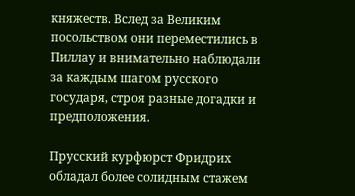княжеств. Вслед за Великим посольством они переместились в Пиллау и внимательно наблюдали за каждым шагом русского государя, строя разные догадки и предположения.

Прусский курфюрст Фридрих обладал более солидным стажем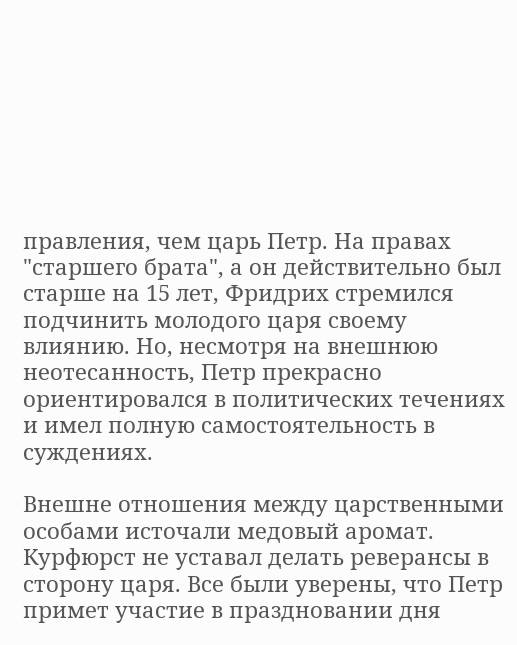правления, чем царь Петр. На правах "старшего брата", а он действительно был старше на 15 лет, Фридрих стремился подчинить молодого царя своему влиянию. Но, несмотря на внешнюю неотесанность, Петр прекрасно ориентировался в политических течениях и имел полную самостоятельность в суждениях.

Внешне отношения между царственными особами источали медовый аромат. Курфюрст не уставал делать реверансы в сторону царя. Все были уверены, что Петр примет участие в праздновании дня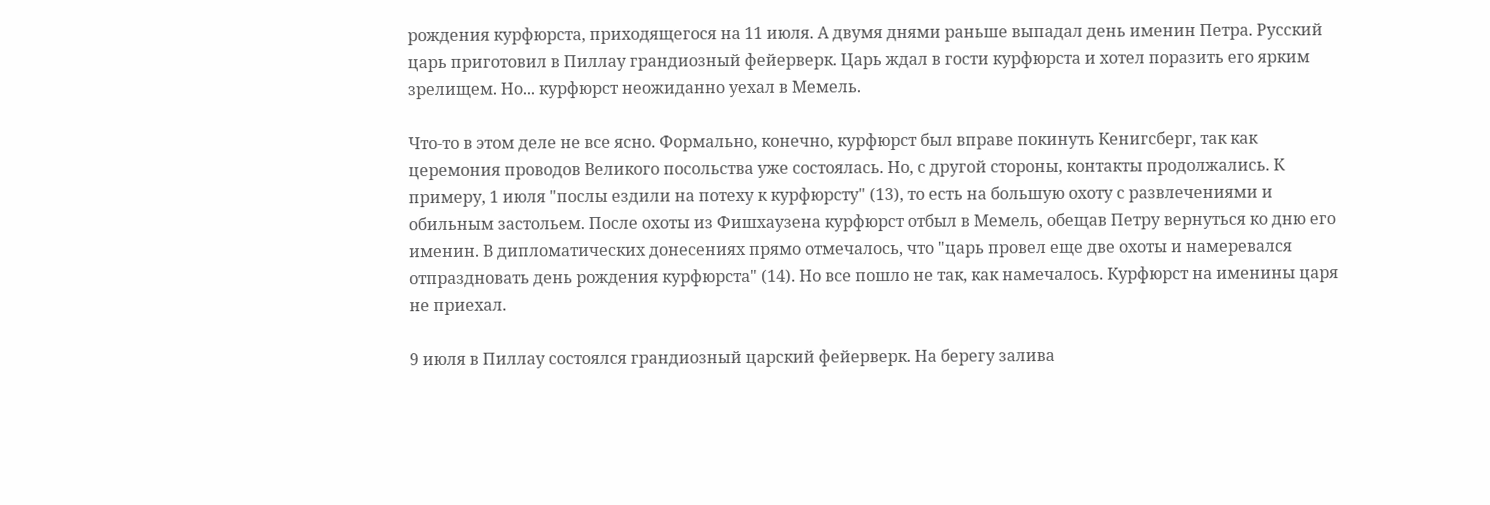рождения курфюрста, приходящегося на 11 июля. А двумя днями раньше выпадал день именин Петра. Русский царь приготовил в Пиллау грандиозный фейерверк. Царь ждал в гости курфюрста и хотел поразить его ярким зрелищем. Но... курфюрст неожиданно уехал в Мемель.

Что-то в этом деле не все ясно. Формально, конечно, курфюрст был вправе покинуть Кенигсберг, так как церемония проводов Великого посольства уже состоялась. Но, с другой стороны, контакты продолжались. К примеру, 1 июля "послы ездили на потеху к курфюрсту" (13), то есть на большую охоту с развлечениями и обильным застольем. После охоты из Фишхаузена курфюрст отбыл в Мемель, обещав Петру вернуться ко дню его именин. В дипломатических донесениях прямо отмечалось, что "царь провел еще две охоты и намеревался отпраздновать день рождения курфюрста" (14). Но все пошло не так, как намечалось. Курфюрст на именины царя не приехал.

9 июля в Пиллау состоялся грандиозный царский фейерверк. На берегу залива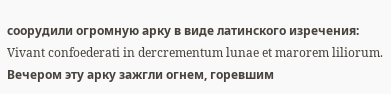соорудили огромную арку в виде латинского изречения: Vivant confoederati in dercrementum lunae et marorem liliorum. Вечером эту арку зажгли огнем, горевшим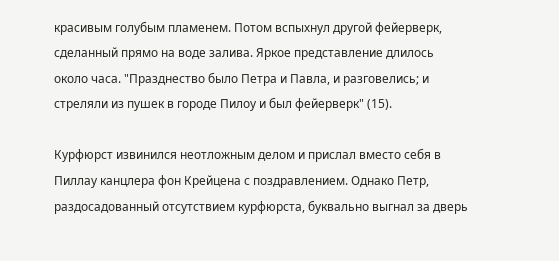красивым голубым пламенем. Потом вспыхнул другой фейерверк, сделанный прямо на воде залива. Яркое представление длилось около часа. "Празднество было Петра и Павла, и разговелись; и стреляли из пушек в городе Пилоу и был фейерверк" (15).

Курфюрст извинился неотложным делом и прислал вместо себя в Пиллау канцлера фон Крейцена с поздравлением. Однако Петр, раздосадованный отсутствием курфюрста, буквально выгнал за дверь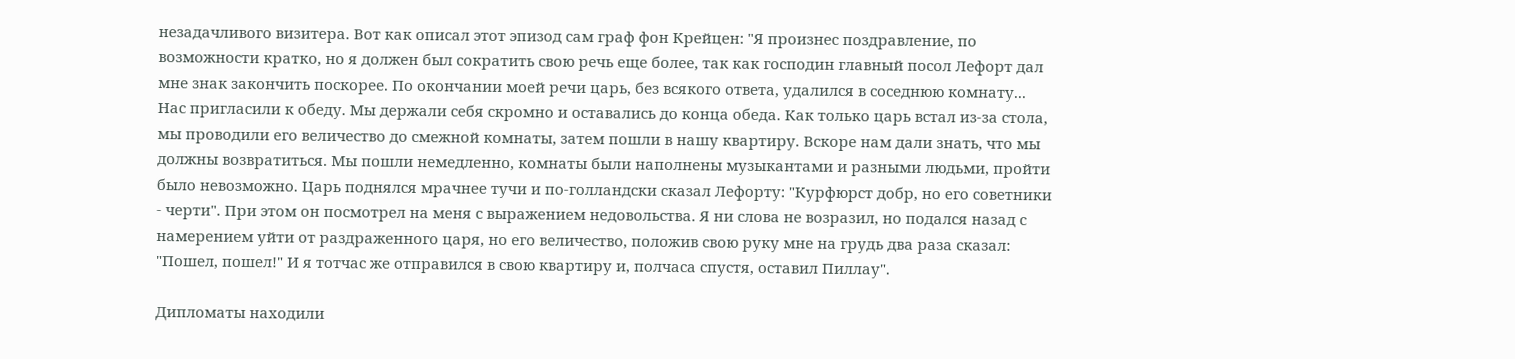незадачливого визитера. Вот как описал этот эпизод сам граф фон Крейцен: "Я произнес поздравление, по возможности кратко, но я должен был сократить свою речь еще более, так как господин главный посол Лефорт дал мне знак закончить поскорее. По окончании моей речи царь, без всякого ответа, удалился в соседнюю комнату... Нас пригласили к обеду. Мы держали себя скромно и оставались до конца обеда. Как только царь встал из-за стола, мы проводили его величество до смежной комнаты, затем пошли в нашу квартиру. Вскоре нам дали знать, что мы должны возвратиться. Мы пошли немедленно, комнаты были наполнены музыкантами и разными людьми, пройти было невозможно. Царь поднялся мрачнее тучи и по-голландски сказал Лефорту: "Курфюрст добр, но его советники - черти". При этом он посмотрел на меня с выражением недовольства. Я ни слова не возразил, но подался назад с намерением уйти от раздраженного царя, но его величество, положив свою руку мне на грудь два раза сказал: "Пошел, пошел!" И я тотчас же отправился в свою квартиру и, полчаса спустя, оставил Пиллау".

Дипломаты находили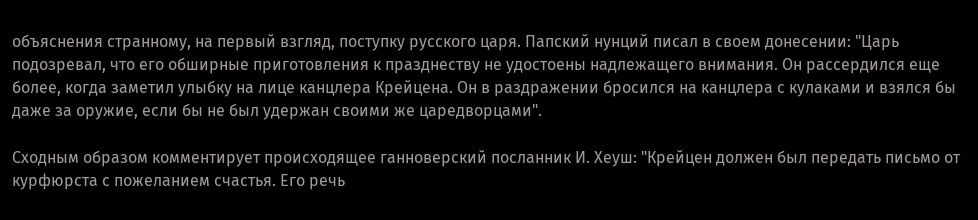объяснения странному, на первый взгляд, поступку русского царя. Папский нунций писал в своем донесении: "Царь подозревал, что его обширные приготовления к празднеству не удостоены надлежащего внимания. Он рассердился еще более, когда заметил улыбку на лице канцлера Крейцена. Он в раздражении бросился на канцлера с кулаками и взялся бы даже за оружие, если бы не был удержан своими же царедворцами".

Сходным образом комментирует происходящее ганноверский посланник И. Хеуш: "Крейцен должен был передать письмо от курфюрста с пожеланием счастья. Его речь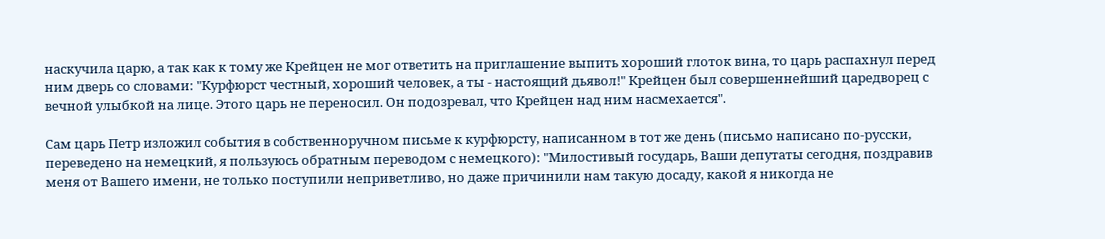наскучила царю, а так как к тому же Крейцен не мог ответить на приглашение выпить хороший глоток вина, то царь распахнул перед ним дверь со словами: "Курфюрст честный, хороший человек, а ты - настоящий дьявол!" Крейцен был совершеннейший царедворец с вечной улыбкой на лице. Этого царь не переносил. Он подозревал, что Крейцен над ним насмехается".

Сам царь Петр изложил события в собственноручном письме к курфюрсту, написанном в тот же день (письмо написано по-русски, переведено на немецкий, я пользуюсь обратным переводом с немецкого): "Милостивый государь, Ваши депутаты сегодня, поздравив меня от Вашего имени, не только поступили неприветливо, но даже причинили нам такую досаду, какой я никогда не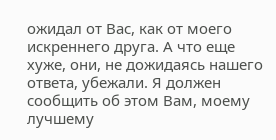ожидал от Вас, как от моего искреннего друга. А что еще хуже, они, не дожидаясь нашего ответа, убежали. Я должен сообщить об этом Вам, моему лучшему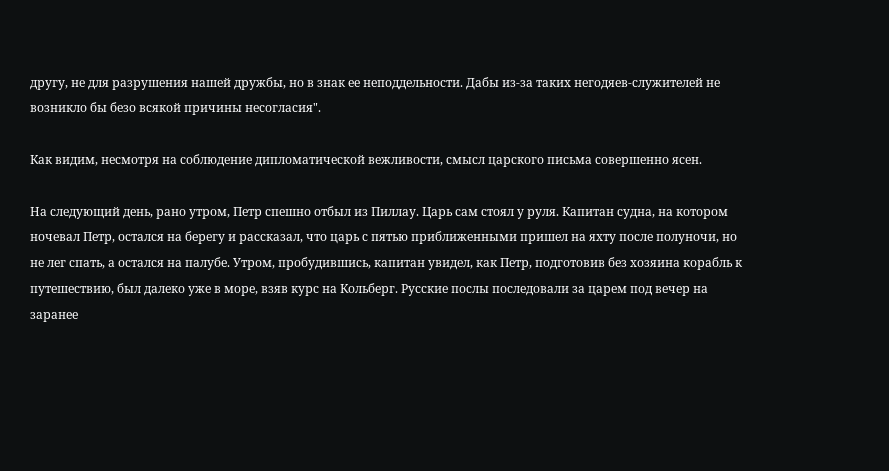другу, не для разрушения нашей дружбы, но в знак ее неподдельности. Дабы из-за таких негодяев-служителей не возникло бы безо всякой причины несогласия".

Как видим, несмотря на соблюдение дипломатической вежливости, смысл царского письма совершенно ясен.

На следующий день, рано утром, Петр спешно отбыл из Пиллау. Царь сам стоял у руля. Капитан судна, на котором ночевал Петр, остался на берегу и рассказал, что царь с пятью приближенными пришел на яхту после полуночи, но не лег спать, а остался на палубе. Утром, пробудившись, капитан увидел, как Петр, подготовив без хозяина корабль к путешествию, был далеко уже в море, взяв курс на Кольберг. Русские послы последовали за царем под вечер на заранее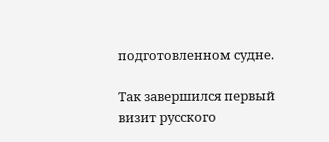подготовленном судне.

Так завершился первый визит русского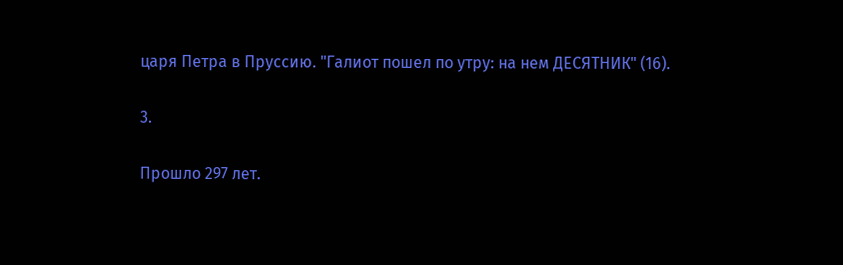царя Петра в Пруссию. "Галиот пошел по утру: на нем ДЕСЯТНИК" (16).

3.

Прошло 297 лет.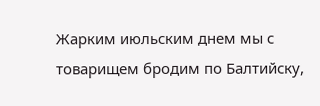Жарким июльским днем мы с товарищем бродим по Балтийску,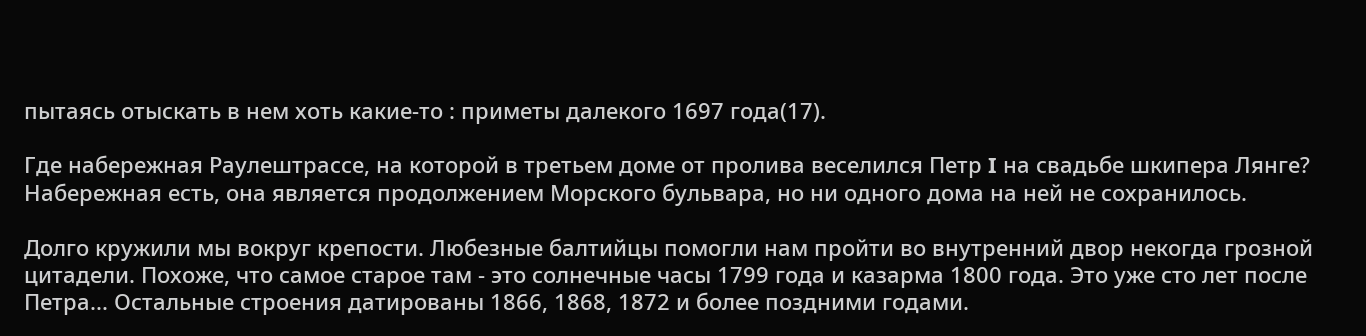пытаясь отыскать в нем хоть какие-то : приметы далекого 1697 года(17).

Где набережная Раулештрассе, на которой в третьем доме от пролива веселился Петр I на свадьбе шкипера Лянге? Набережная есть, она является продолжением Морского бульвара, но ни одного дома на ней не сохранилось.

Долго кружили мы вокруг крепости. Любезные балтийцы помогли нам пройти во внутренний двор некогда грозной цитадели. Похоже, что самое старое там - это солнечные часы 1799 года и казарма 1800 года. Это уже сто лет после Петра... Остальные строения датированы 1866, 1868, 1872 и более поздними годами.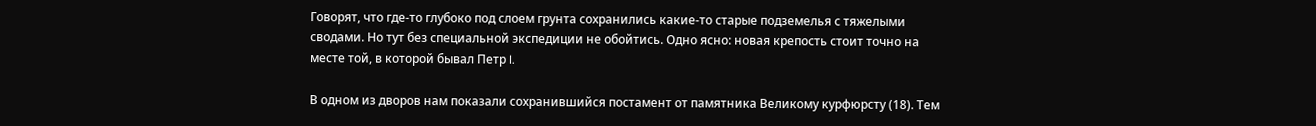Говорят, что где-то глубоко под слоем грунта сохранились какие-то старые подземелья с тяжелыми сводами. Но тут без специальной экспедиции не обойтись. Одно ясно: новая крепость стоит точно на месте той, в которой бывал Петр I.

В одном из дворов нам показали сохранившийся постамент от памятника Великому курфюрсту (18). Тем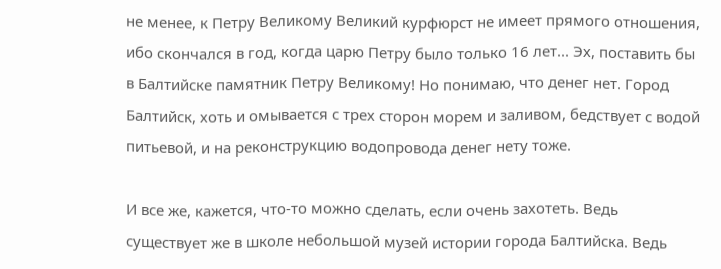не менее, к Петру Великому Великий курфюрст не имеет прямого отношения, ибо скончался в год, когда царю Петру было только 16 лет... Эх, поставить бы в Балтийске памятник Петру Великому! Но понимаю, что денег нет. Город Балтийск, хоть и омывается с трех сторон морем и заливом, бедствует с водой питьевой, и на реконструкцию водопровода денег нету тоже.

И все же, кажется, что-то можно сделать, если очень захотеть. Ведь существует же в школе небольшой музей истории города Балтийска. Ведь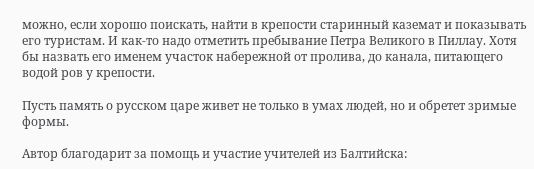можно, если хорошо поискать, найти в крепости старинный каземат и показывать его туристам. И как-то надо отметить пребывание Петра Великого в Пиллау. Хотя бы назвать его именем участок набережной от пролива, до канала, питающего водой ров у крепости.

Пусть память о русском царе живет не только в умах людей, но и обретет зримые формы.

Автор благодарит за помощь и участие учителей из Балтийска: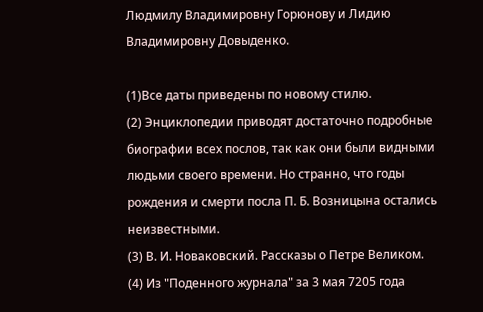Людмилу Владимировну Горюнову и Лидию Владимировну Довыденко.

(1)Все даты приведены по новому стилю.
(2) Энциклопедии приводят достаточно подробные биографии всех послов, так как они были видными людьми своего времени. Но странно, что годы рождения и смерти посла П. Б. Возницына остались неизвестными.
(3) В. И. Новаковский. Рассказы о Петре Великом.
(4) Из "Поденного журнала" за 3 мая 7205 года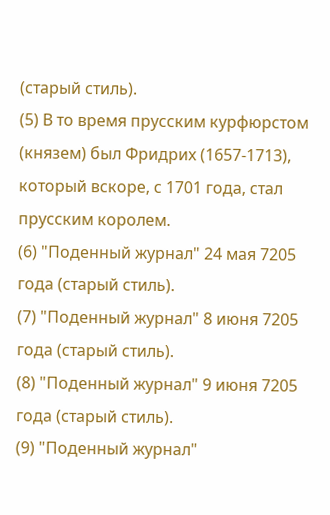(старый стиль).
(5) В то время прусским курфюрстом (князем) был Фридрих (1657-1713), который вскоре, с 1701 года, стал прусским королем.
(6) "Поденный журнал" 24 мая 7205 года (старый стиль).
(7) "Поденный журнал" 8 июня 7205 года (старый стиль).
(8) "Поденный журнал" 9 июня 7205 года (старый стиль).
(9) "Поденный журнал"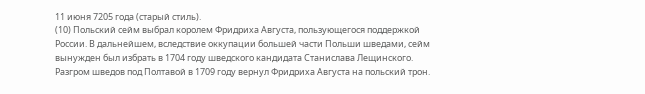11 июня 7205 года (старый стиль).
(10) Польский сейм выбрал королем Фридриха Августа, пользующегося поддержкой России. В дальнейшем, вследствие оккупации большей части Польши шведами, сейм вынужден был избрать в 1704 году шведского кандидата Станислава Лещинского. Разгром шведов под Полтавой в 1709 году вернул Фридриха Августа на польский трон.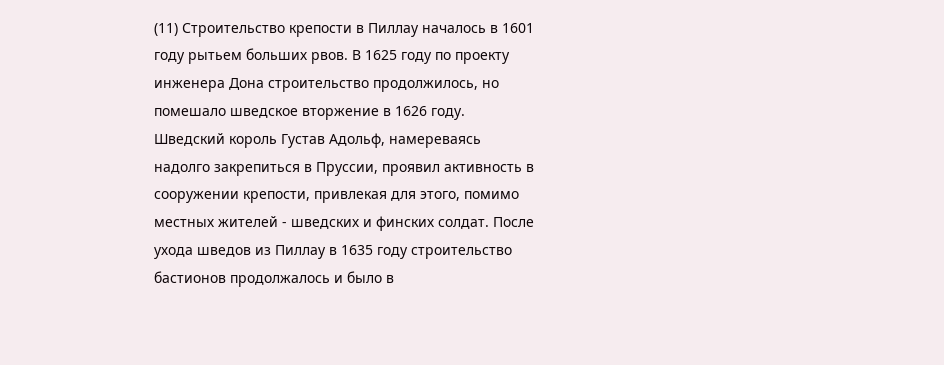(11) Строительство крепости в Пиллау началось в 1601 году рытьем больших рвов. В 1625 году по проекту инженера Дона строительство продолжилось, но помешало шведское вторжение в 1626 году. Шведский король Густав Адольф, намереваясь надолго закрепиться в Пруссии, проявил активность в сооружении крепости, привлекая для этого, помимо местных жителей - шведских и финских солдат. После ухода шведов из Пиллау в 1635 году строительство бастионов продолжалось и было в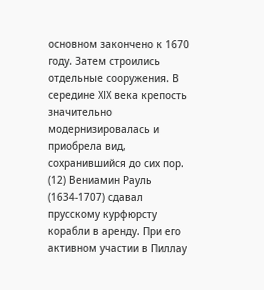основном закончено к 1670 году. Затем строились отдельные сооружения. В середине XIX века крепость значительно модернизировалась и приобрела вид, сохранившийся до сих пор.
(12) Вениамин Рауль (1634-1707) сдавал прусскому курфюрсту корабли в аренду. При его активном участии в Пиллау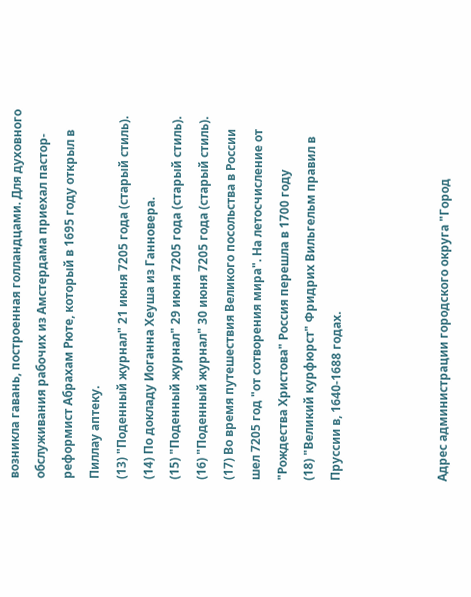возникла гавань, построенная голландцами. Для духовного обслуживания рабочих из Амстердама приехал пастор-реформист Абрахам Рюте, который в 1695 году открыл в Пиллау аптеку.
(13) "Поденный журнал" 21 июня 7205 года (старый стиль).
(14) По докладу Иоганна Хеуша из Ганновера.
(15) "Поденный журнал" 29 июня 7205 года (старый стиль).
(16) "Поденный журнал" 30 июня 7205 года (старый стиль).
(17) Во время путешествия Великого посольства в Роcсии шел 7205 год "от сотворения мира". На летосчисление от "Рождества Христова" Россия перешла в 1700 году
(18) "Великий курфюрст" Фридрих Вильгельм правил в Пруссии в, 1640-1688 годах.



Адрес администрации городского округа "Город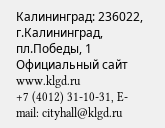Калининград: 236022, г.Калининград, пл.Победы, 1
Официальный сайт www.klgd.ru
+7 (4012) 31-10-31, E-mail: cityhall@klgd.ru